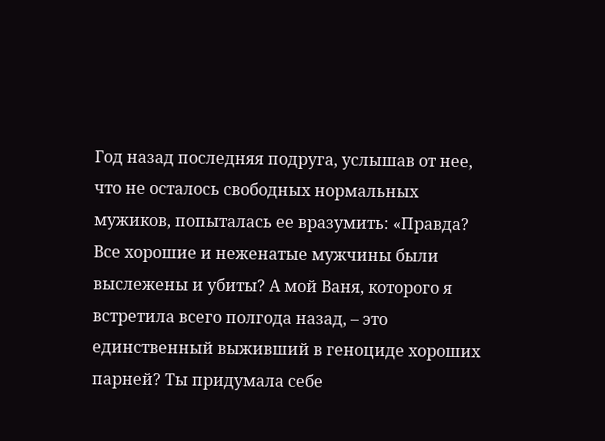Год назад последняя подруга, услышав от нее, что не осталось свободных нормальных мужиков, попыталась ее вразумить: «Правда? Все хорошие и неженатые мужчины были выслежены и убиты? А мой Ваня, которого я встретила всего полгода назад, – это единственный выживший в геноциде хороших парней? Ты придумала себе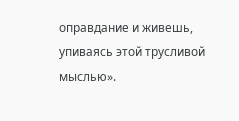оправдание и живешь, упиваясь этой трусливой мыслью».